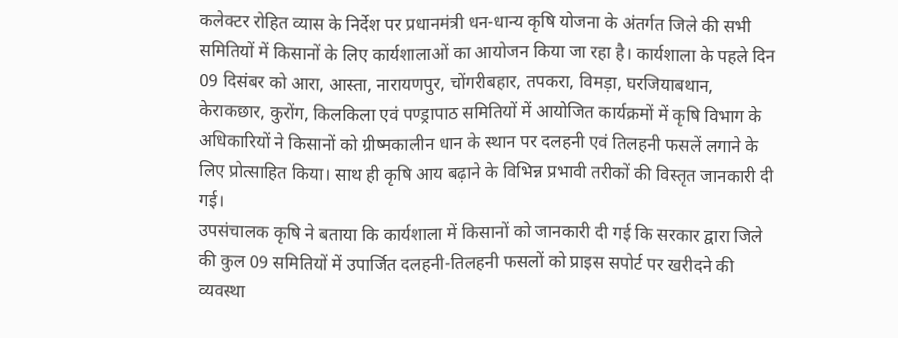कलेक्टर रोहित व्यास के निर्देश पर प्रधानमंत्री धन-धान्य कृषि योजना के अंतर्गत जिले की सभी समितियों में किसानों के लिए कार्यशालाओं का आयोजन किया जा रहा है। कार्यशाला के पहले दिन 09 दिसंबर को आरा, आस्ता, नारायणपुर, चोंगरीबहार, तपकरा, विमड़ा, घरजियाबथान, केराकछार, कुरोंग, किलकिला एवं पण्ड्रापाठ समितियों में आयोजित कार्यक्रमों में कृषि विभाग के अधिकारियों ने किसानों को ग्रीष्मकालीन धान के स्थान पर दलहनी एवं तिलहनी फसलें लगाने के लिए प्रोत्साहित किया। साथ ही कृषि आय बढ़ाने के विभिन्न प्रभावी तरीकों की विस्तृत जानकारी दी गई।
उपसंचालक कृषि ने बताया कि कार्यशाला में किसानों को जानकारी दी गई कि सरकार द्वारा जिले की कुल 09 समितियों में उपार्जित दलहनी-तिलहनी फसलों को प्राइस सपोर्ट पर खरीदने की व्यवस्था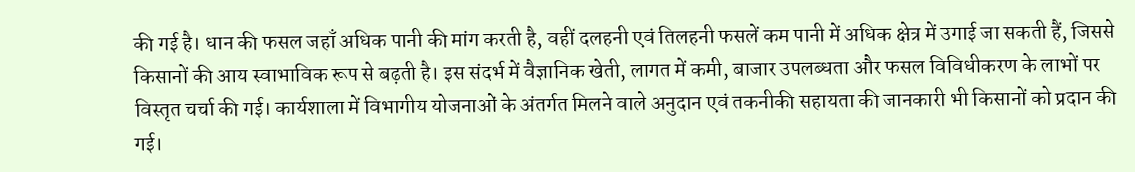की गई है। धान की फसल जहाँ अधिक पानी की मांग करती है, वहीं दलहनी एवं तिलहनी फसलें कम पानी में अधिक क्षेत्र में उगाई जा सकती हैं, जिससे किसानों की आय स्वाभाविक रूप से बढ़ती है। इस संदर्भ में वैज्ञानिक खेती, लागत में कमी, बाजार उपलब्धता और फसल विविधीकरण के लाभों पर विस्तृत चर्चा की गई। कार्यशाला में विभागीय योजनाओं के अंतर्गत मिलने वाले अनुदान एवं तकनीकी सहायता की जानकारी भी किसानों को प्रदान की गई।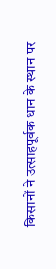किसानों ने उत्साहपूर्वक धान के स्थान पर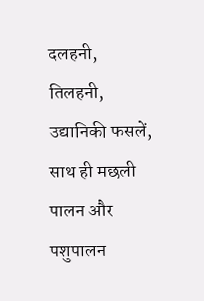दलहनी, तिलहनी, उद्यानिकी फसलें, साथ ही मछली पालन और पशुपालन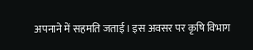अपनाने में सहमति जताई। इस अवसर पर कृषि विभाग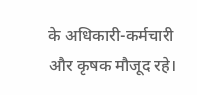के अधिकारी-कर्मचारी और कृषक मौजूद रहे।